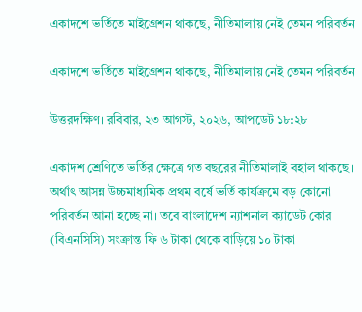একাদশে ভর্তিতে মাইগ্রেশন থাকছে, নীতিমালায় নেই তেমন পরিবর্তন

একাদশে ভর্তিতে মাইগ্রেশন থাকছে, নীতিমালায় নেই তেমন পরিবর্তন

উত্তরদক্ষিণ। রবিবার, ২৩ আগস্ট, ২০২৬, আপডেট ১৮:২৮

একাদশ শ্রেণিতে ভর্তির ক্ষেত্রে গত বছরের নীতিমালাই বহাল থাকছে। অর্থাৎ আসন্ন উচ্চমাধ্যমিক প্রথম বর্ষে ভর্তি কার্যক্রমে বড় কোনো পরিবর্তন আনা হচ্ছে না। তবে বাংলাদেশ ন্যাশনাল ক্যাডেট কোর (বিএনসিসি) সংক্রান্ত ফি ৬ টাকা থেকে বাড়িয়ে ১০ টাকা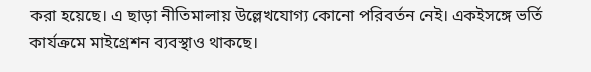করা হয়েছে। এ ছাড়া নীতিমালায় উল্লেখযোগ্য কোনো পরিবর্তন নেই। একইসঙ্গে ভর্তি কার্যক্রমে মাইগ্রেশন ব্যবস্থাও থাকছে।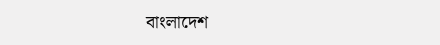বাংলাদেশ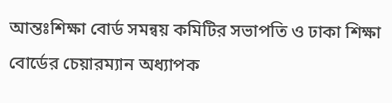আন্তঃশিক্ষা বোর্ড সমন্বয় কমিটির সভাপতি ও ঢাকা শিক্ষা বোর্ডের চেয়ারম্যান অধ্যাপক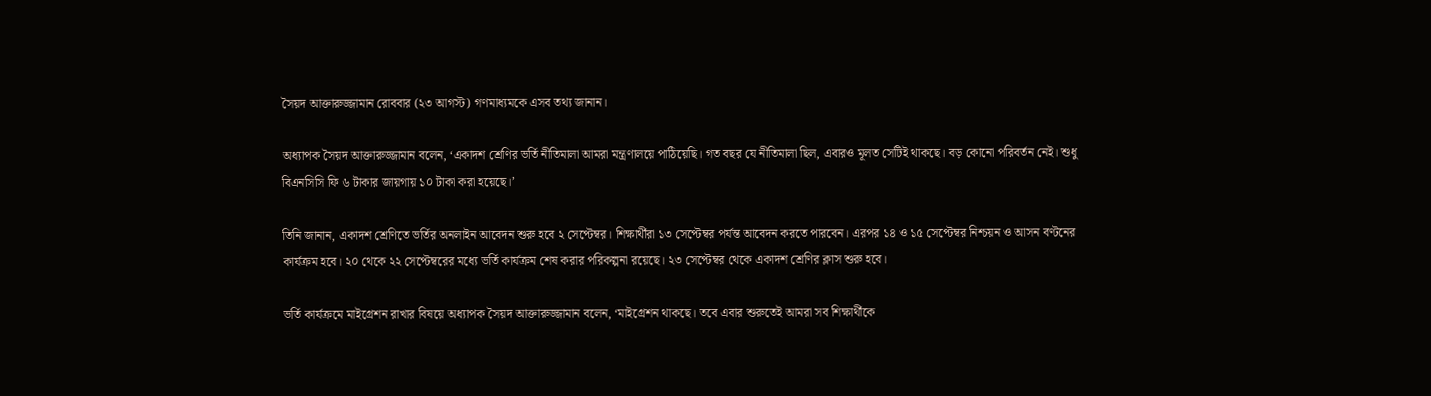সৈয়দ আক্তারুজ্জামান রোববার (২৩ আগস্ট) গণমাধ্যমকে এসব তথ্য জানান।

অধ্যাপক সৈয়দ আক্তারুজ্জামান বলেন, ‘একাদশ শ্রেণির ভর্তি নীতিমালা আমরা মন্ত্রণালয়ে পাঠিয়েছি। গত বছর যে নীতিমালা ছিল, এবারও মূলত সেটিই থাকছে। বড় কোনো পরিবর্তন নেই। শুধু বিএনসিসি ফি ৬ টাকার জায়গায় ১০ টাকা করা হয়েছে।’

তিনি জানান, একাদশ শ্রেণিতে ভর্তির অনলাইন আবেদন শুরু হবে ২ সেপ্টেম্বর। শিক্ষার্থীরা ১৩ সেপ্টেম্বর পর্যন্ত আবেদন করতে পারবেন। এরপর ১৪ ও ১৫ সেপ্টেম্বর নিশ্চয়ন ও আসন বণ্টনের কার্যক্রম হবে। ২০ থেকে ২২ সেপ্টেম্বরের মধ্যে ভর্তি কার্যক্রম শেষ করার পরিকল্পনা রয়েছে। ২৩ সেপ্টেম্বর থেকে একাদশ শ্রেণির ক্লাস শুরু হবে।

ভর্তি কার্যক্রমে মাইগ্রেশন রাখার বিষয়ে অধ্যাপক সৈয়দ আক্তারুজ্জামান বলেন, ‘মাইগ্রেশন থাকছে। তবে এবার শুরুতেই আমরা সব শিক্ষার্থীকে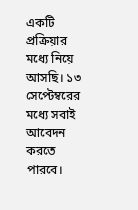একটি প্রক্রিয়ার মধ্যে নিয়ে আসছি। ১৩ সেপ্টেম্বরের মধ্যে সবাই আবেদন করতে পারবে।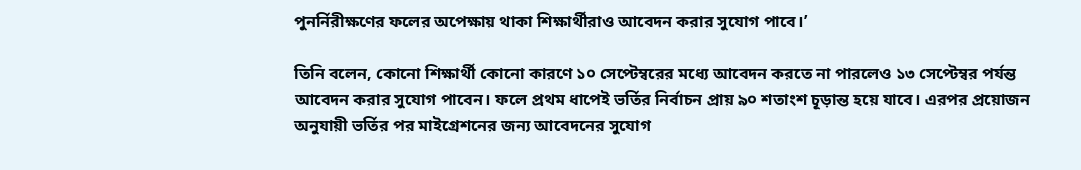পুনর্নিরীক্ষণের ফলের অপেক্ষায় থাকা শিক্ষার্থীরাও আবেদন করার সুযোগ পাবে।’

তিনি বলেন, কোনো শিক্ষার্থী কোনো কারণে ১০ সেপ্টেম্বরের মধ্যে আবেদন করতে না পারলেও ১৩ সেপ্টেম্বর পর্যন্ত আবেদন করার সুযোগ পাবেন। ফলে প্রথম ধাপেই ভর্তির নির্বাচন প্রায় ৯০ শতাংশ চূড়ান্ত হয়ে যাবে। এরপর প্রয়োজন অনুযায়ী ভর্তির পর মাইগ্রেশনের জন্য আবেদনের সুযোগ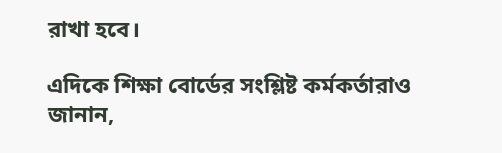রাখা হবে।

এদিকে শিক্ষা বোর্ডের সংশ্লিষ্ট কর্মকর্তারাও জানান,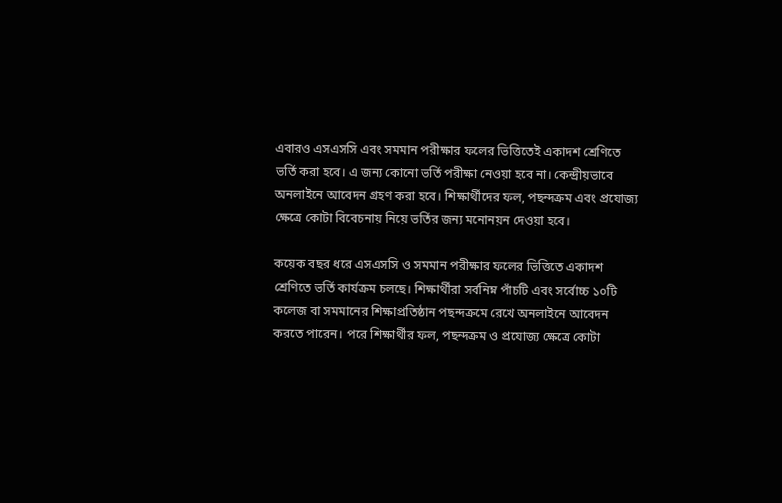এবারও এসএসসি এবং সমমান পরীক্ষার ফলের ভিত্তিতেই একাদশ শ্রেণিতে ভর্তি করা হবে। এ জন্য কোনো ভর্তি পরীক্ষা নেওয়া হবে না। কেন্দ্রীয়ভাবে অনলাইনে আবেদন গ্রহণ করা হবে। শিক্ষার্থীদের ফল, পছন্দক্রম এবং প্রযোজ্য ক্ষেত্রে কোটা বিবেচনায় নিয়ে ভর্তির জন্য মনোনয়ন দেওয়া হবে।

কয়েক বছর ধরে এসএসসি ও সমমান পরীক্ষার ফলের ভিত্তিতে একাদশ শ্রেণিতে ভর্তি কার্যক্রম চলছে। শিক্ষার্থীরা সর্বনিম্ন পাঁচটি এবং সর্বোচ্চ ১০টি কলেজ বা সমমানের শিক্ষাপ্রতিষ্ঠান পছন্দক্রমে রেখে অনলাইনে আবেদন করতে পারেন। পরে শিক্ষার্থীর ফল, পছন্দক্রম ও প্রযোজ্য ক্ষেত্রে কোটা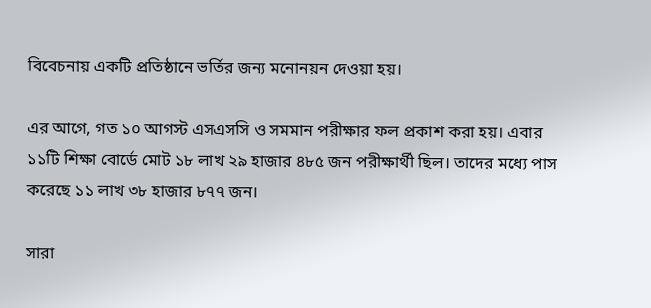বিবেচনায় একটি প্রতিষ্ঠানে ভর্তির জন্য মনোনয়ন দেওয়া হয়।

এর আগে, গত ১০ আগস্ট এসএসসি ও সমমান পরীক্ষার ফল প্রকাশ করা হয়। এবার ১১টি শিক্ষা বোর্ডে মোট ১৮ লাখ ২৯ হাজার ৪৮৫ জন পরীক্ষার্থী ছিল। তাদের মধ্যে পাস করেছে ১১ লাখ ৩৮ হাজার ৮৭৭ জন।

সারা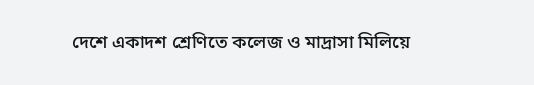দেশে একাদশ শ্রেণিতে কলেজ ও মাদ্রাসা মিলিয়ে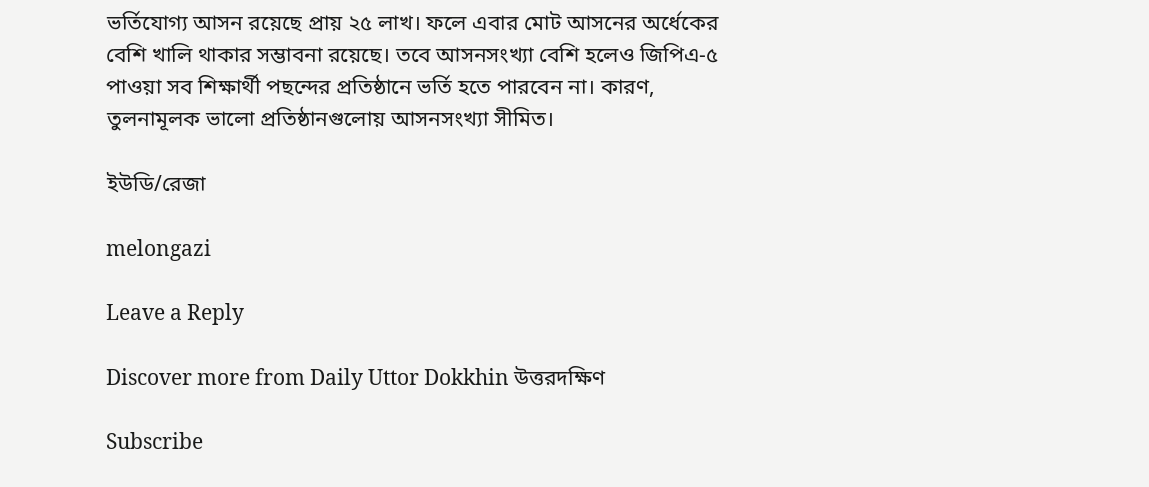ভর্তিযোগ্য আসন রয়েছে প্রায় ২৫ লাখ। ফলে এবার মোট আসনের অর্ধেকের বেশি খালি থাকার সম্ভাবনা রয়েছে। তবে আসনসংখ্যা বেশি হলেও জিপিএ-৫ পাওয়া সব শিক্ষার্থী পছন্দের প্রতিষ্ঠানে ভর্তি হতে পারবেন না। কারণ, তুলনামূলক ভালো প্রতিষ্ঠানগুলোয় আসনসংখ্যা সীমিত।

ইউডি/রেজা

melongazi

Leave a Reply

Discover more from Daily Uttor Dokkhin উত্তরদক্ষিণ

Subscribe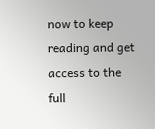now to keep reading and get access to the full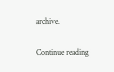archive.

Continue reading